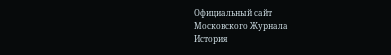Официальный сайт
Московского Журнала
История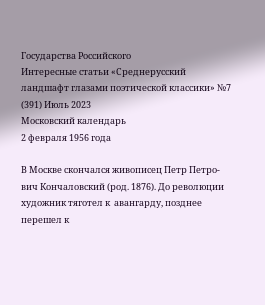Государства Российского
Интересные статьи «Среднерусский ландшафт глазами поэтической классики» №7 (391) Июль 2023
Московский календарь
2 февраля 1956 года

В Москве скончался живописец Петр Петро‑ вич Кончаловский (род. 1876). До революции художник тяготел к  авангарду, позднее перешел к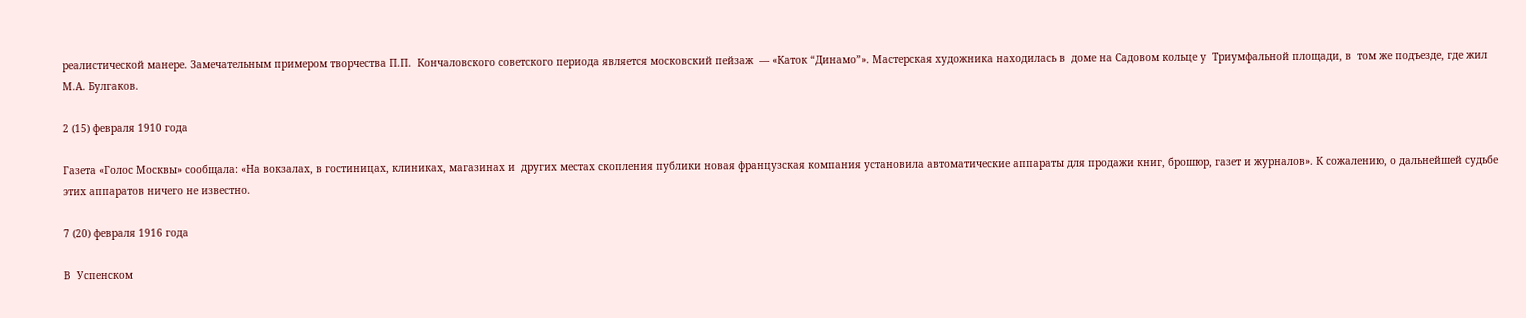реалистической манере. Замечательным примером творчества П.П.  Кончаловского советского периода является московский пейзаж  — «Каток “Динамо”». Мастерская художника находилась в  доме на Садовом кольце у  Триумфальной площади, в  том же подъезде, где жил М.А. Булгаков.

2 (15) февраля 1910 года

Газета «Голос Москвы» сообщала: «На вокзалах, в гостиницах, клиниках, магазинах и  других местах скопления публики новая французская компания установила автоматические аппараты для продажи книг, брошюр, газет и журналов». К сожалению, о дальнейшей судьбе этих аппаратов ничего не известно.

7 (20) февраля 1916 года

В  Успенском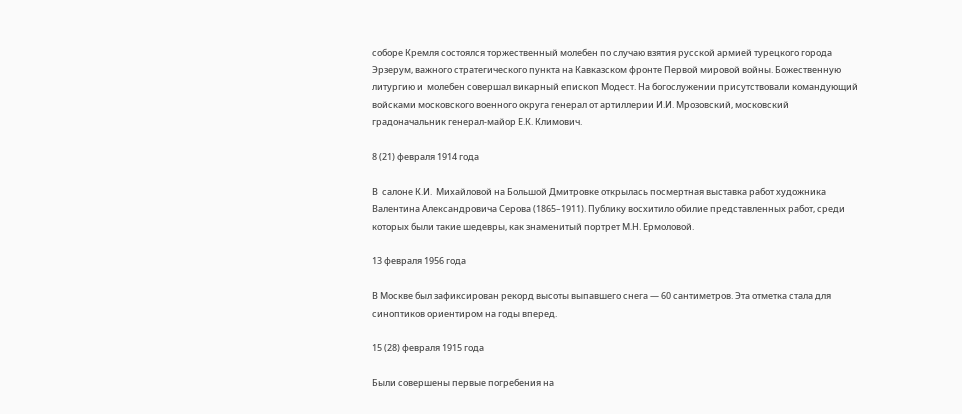соборе Кремля состоялся торжественный молебен по случаю взятия русской армией турецкого города Эрзерум, важного стратегического пункта на Кавказском фронте Первой мировой войны. Божественную литургию и  молебен совершал викарный епископ Модест. На богослужении присутствовали командующий войсками московского военного округа генерал от артиллерии И.И. Мрозовский, московский градоначальник генерал‑майор Е.К. Климович.

8 (21) февраля 1914 года

В  салоне К.И.  Михайловой на Большой Дмитровке открылась посмертная выставка работ художника Валентина Александровича Серова (1865–1911). Публику восхитило обилие представленных работ, среди которых были такие шедевры, как знаменитый портрет М.Н. Ермоловой.

13 февраля 1956 года

В Москве был зафиксирован рекорд высоты выпавшего снега — 60 сантиметров. Эта отметка стала для синоптиков ориентиром на годы вперед.

15 (28) февраля 1915 года

Были совершены первые погребения на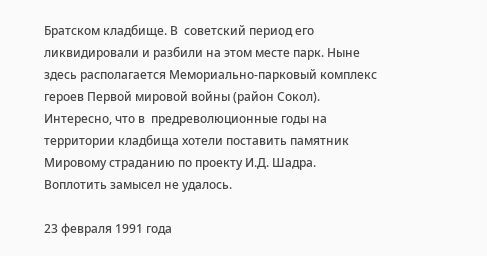Братском кладбище. В  советский период его ликвидировали и разбили на этом месте парк. Ныне здесь располагается Мемориально‑парковый комплекс героев Первой мировой войны (район Сокол). Интересно, что в  предреволюционные годы на территории кладбища хотели поставить памятник Мировому страданию по проекту И.Д. Шадра. Воплотить замысел не удалось.

23 февраля 1991 года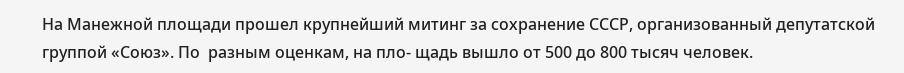На Манежной площади прошел крупнейший митинг за сохранение СССР, организованный депутатской группой «Союз». По  разным оценкам, на пло‑ щадь вышло от 500 до 800 тысяч человек.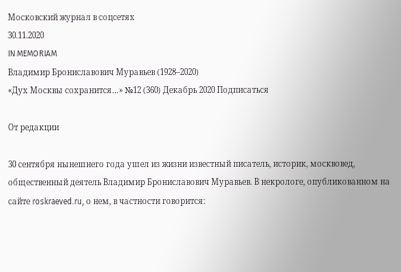Московский журнал в соцсетях
30.11.2020
IN MEMORIAM
Владимир Брониславович Муравьев (1928–2020)
«Дух Москвы сохранится…» №12 (360) Декабрь 2020 Подписаться

От редакции

30 сентября нынешнего года ушел из жизни известный писатель, историк, москвовед, общественный деятель Владимир Брониславович Муравьев. В некрологе, опубликованном на сайте roskraeved.ru, о нем, в частности говорится: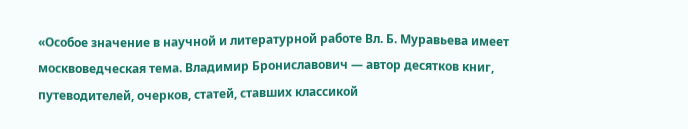«Особое значение в научной и литературной работе Вл. Б. Муравьева имеет москвоведческая тема. Владимир Брониславович — автор десятков книг, путеводителей, очерков, статей, ставших классикой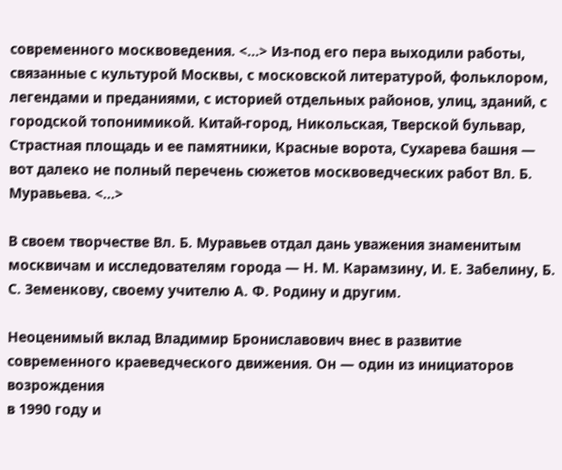современного москвоведения. <…> Из-под его пера выходили работы, связанные с культурой Москвы, с московской литературой, фольклором, легендами и преданиями, с историей отдельных районов, улиц, зданий, с городской топонимикой. Китай-город, Никольская, Тверской бульвар, Страстная площадь и ее памятники, Красные ворота, Сухарева башня — вот далеко не полный перечень сюжетов москвоведческих работ Вл. Б. Муравьева. <…>

В своем творчестве Вл. Б. Муравьев отдал дань уважения знаменитым москвичам и исследователям города — Н. М. Карамзину, И. Е. Забелину, Б. С. Земенкову, своему учителю А. Ф. Родину и другим.

Неоценимый вклад Владимир Брониславович внес в развитие современного краеведческого движения. Он — один из инициаторов возрождения
в 1990 году и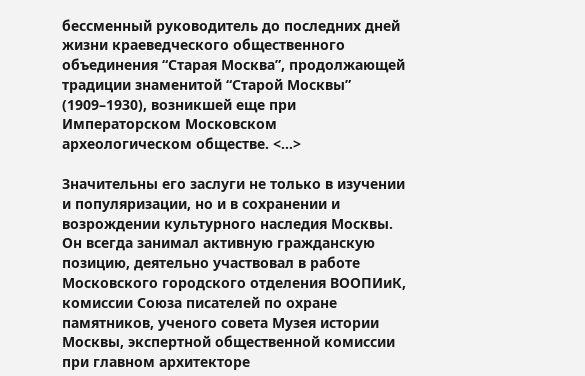бессменный руководитель до последних дней жизни краеведческого общественного объединения “Старая Москва”, продолжающей традиции знаменитой “Старой Москвы” (1909–1930), возникшей еще при Императорском Московском археологическом обществе. <…>

Значительны его заслуги не только в изучении и популяризации, но и в сохранении и возрождении культурного наследия Москвы. Он всегда занимал активную гражданскую позицию, деятельно участвовал в работе Московского городского отделения ВООПИиК, комиссии Союза писателей по охране памятников, ученого совета Музея истории Москвы, экспертной общественной комиссии при главном архитекторе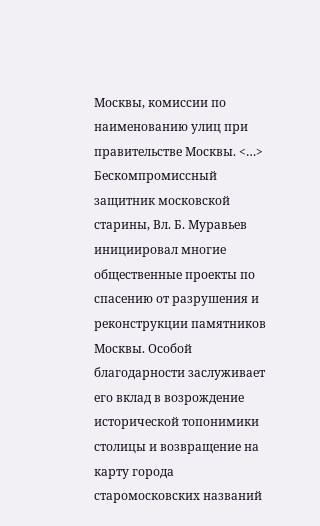Москвы, комиссии по наименованию улиц при правительстве Москвы. <…> Бескомпромиссный защитник московской старины, Вл. Б. Муравьев инициировал многие общественные проекты по спасению от разрушения и реконструкции памятников Москвы. Особой благодарности заслуживает его вклад в возрождение исторической топонимики столицы и возвращение на карту города старомосковских названий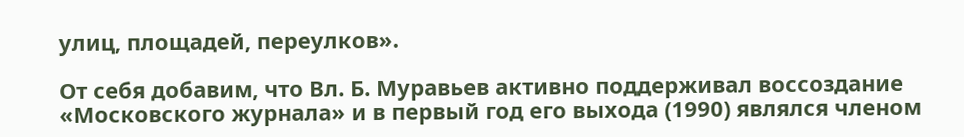улиц, площадей, переулков».

От себя добавим, что Вл. Б. Муравьев активно поддерживал воссоздание «Московского журнала» и в первый год его выхода (1990) являлся членом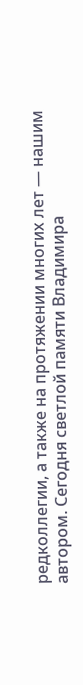редколлегии, а также на протяжении многих лет — нашим автором. Сегодня светлой памяти Владимира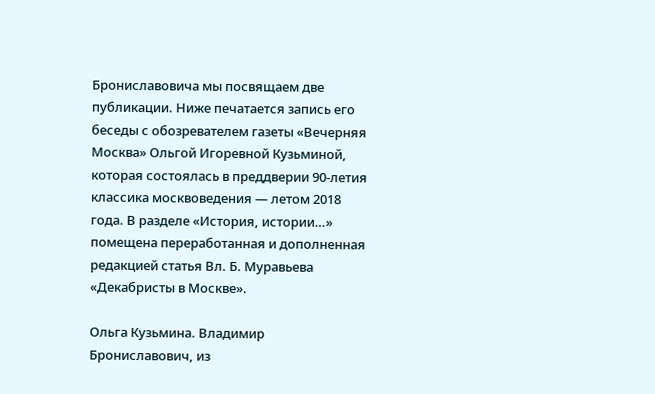Брониславовича мы посвящаем две публикации. Ниже печатается запись его беседы с обозревателем газеты «Вечерняя Москва» Ольгой Игоревной Кузьминой, которая состоялась в преддверии 90‑летия классика москвоведения — летом 2018 года. В разделе «История, истории…» помещена переработанная и дополненная редакцией статья Вл. Б. Муравьева «Декабристы в Москве».

Ольга Кузьмина. Владимир Брониславович, из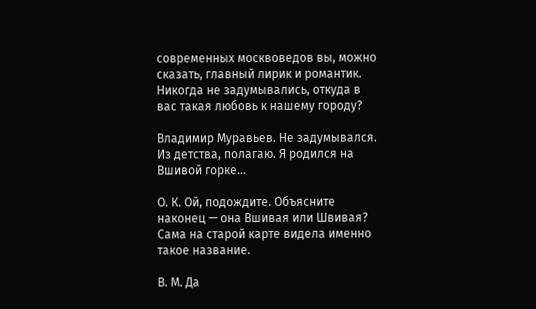современных москвоведов вы, можно сказать, главный лирик и романтик. Никогда не задумывались, откуда в вас такая любовь к нашему городу?

Владимир Муравьев. Не задумывался. Из детства, полагаю. Я родился на Вшивой горке…

О. К. Ой, подождите. Объясните наконец — она Вшивая или Швивая? Сама на старой карте видела именно такое название.

В. М. Да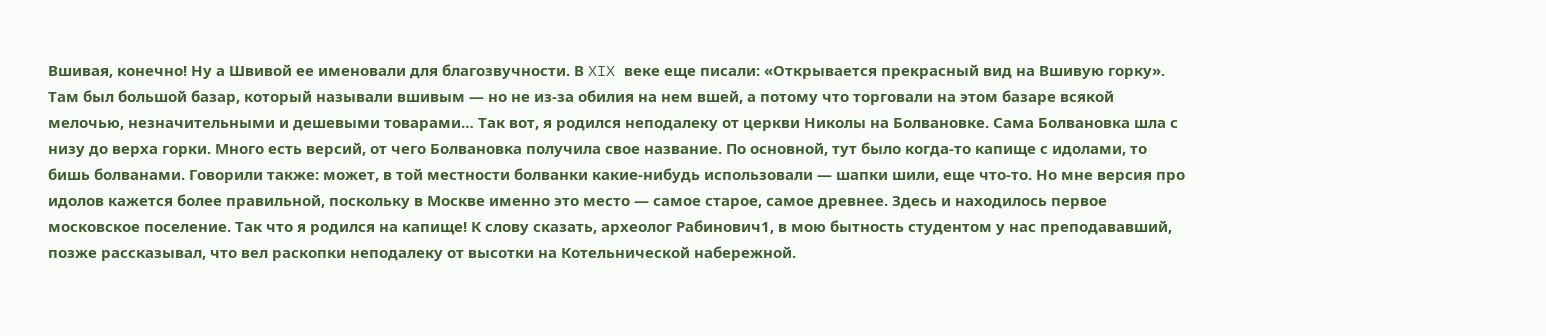Вшивая, конечно! Ну а Швивой ее именовали для благозвучности. В XIX веке еще писали: «Открывается прекрасный вид на Вшивую горку». Там был большой базар, который называли вшивым — но не из-за обилия на нем вшей, а потому что торговали на этом базаре всякой мелочью, незначительными и дешевыми товарами… Так вот, я родился неподалеку от церкви Николы на Болвановке. Сама Болвановка шла с низу до верха горки. Много есть версий, от чего Болвановка получила свое название. По основной, тут было когда-то капище с идолами, то бишь болванами. Говорили также: может, в той местности болванки какие-нибудь использовали — шапки шили, еще что-то. Но мне версия про идолов кажется более правильной, поскольку в Москве именно это место — самое старое, самое древнее. Здесь и находилось первое московское поселение. Так что я родился на капище! К слову сказать, археолог Рабинович1, в мою бытность студентом у нас преподававший, позже рассказывал, что вел раскопки неподалеку от высотки на Котельнической набережной.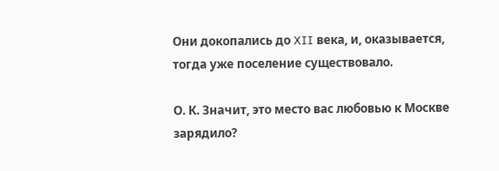Они докопались до XII века, и, оказывается, тогда уже поселение существовало.

О. К. Значит, это место вас любовью к Москве зарядило?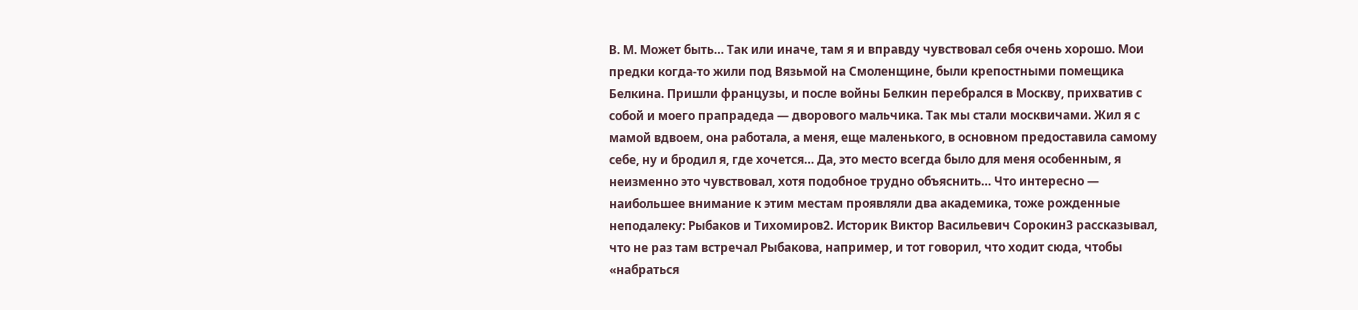В. М. Может быть… Так или иначе, там я и вправду чувствовал себя очень хорошо. Мои предки когда-то жили под Вязьмой на Смоленщине, были крепостными помещика Белкина. Пришли французы, и после войны Белкин перебрался в Москву, прихватив с собой и моего прапрадеда — дворового мальчика. Так мы стали москвичами. Жил я с мамой вдвоем, она работала, а меня, еще маленького, в основном предоставила самому себе, ну и бродил я, где хочется… Да, это место всегда было для меня особенным, я неизменно это чувствовал, хотя подобное трудно объяснить… Что интересно — наибольшее внимание к этим местам проявляли два академика, тоже рожденные неподалеку: Рыбаков и Тихомиров2. Историк Виктор Васильевич Сорокин3 рассказывал, что не раз там встречал Рыбакова, например, и тот говорил, что ходит сюда, чтобы «набраться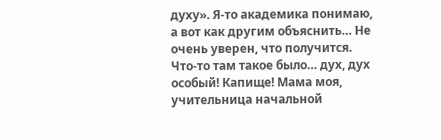духу». Я-то академика понимаю, а вот как другим объяснить… Не очень уверен, что получится. Что-то там такое было… дух, дух особый! Капище! Мама моя, учительница начальной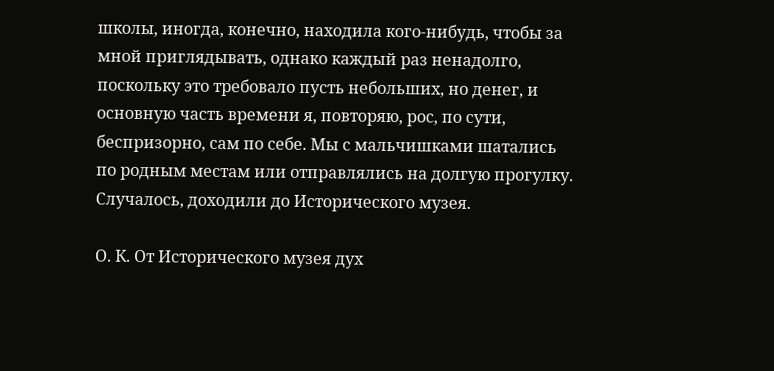школы, иногда, конечно, находила кого-нибудь, чтобы за мной приглядывать, однако каждый раз ненадолго, поскольку это требовало пусть небольших, но денег, и основную часть времени я, повторяю, рос, по сути, беспризорно, сам по себе. Мы с мальчишками шатались по родным местам или отправлялись на долгую прогулку. Случалось, доходили до Исторического музея.

О. К. От Исторического музея дух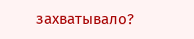захватывало?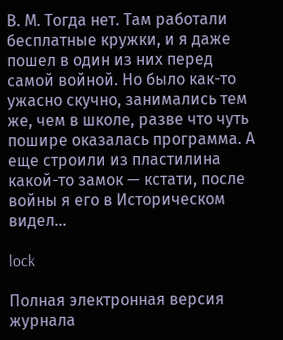В. М. Тогда нет. Там работали бесплатные кружки, и я даже пошел в один из них перед самой войной. Но было как-то ужасно скучно, занимались тем же, чем в школе, разве что чуть пошире оказалась программа. А еще строили из пластилина какой-то замок — кстати, после войны я его в Историческом видел...

lock

Полная электронная версия журнала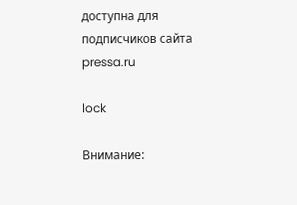доступна для подписчиков сайта pressa.ru

lock

Внимание: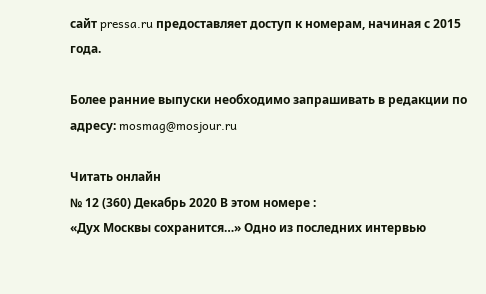сайт pressa.ru предоставляет доступ к номерам, начиная с 2015 года.

Более ранние выпуски необходимо запрашивать в редакции по адресу: mosmag@mosjour.ru

Читать онлайн
№ 12 (360) Декабрь 2020 В этом номере :
«Дух Москвы сохранится…» Одно из последних интервью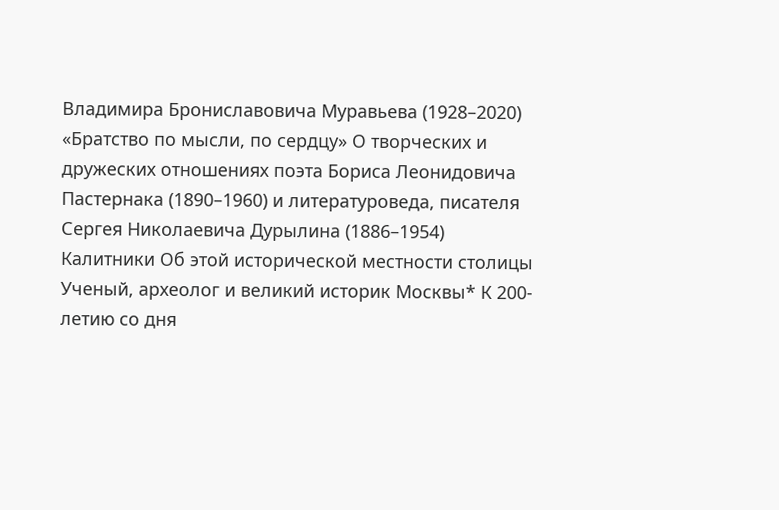Владимира Брониславовича Муравьева (1928–2020)
«Братство по мысли, по сердцу» О творческих и дружеских отношениях поэта Бориса Леонидовича Пастернака (1890–1960) и литературоведа, писателя Сергея Николаевича Дурылина (1886–1954)
Калитники Об этой исторической местности столицы
Ученый, археолог и великий историк Москвы* К 200-летию со дня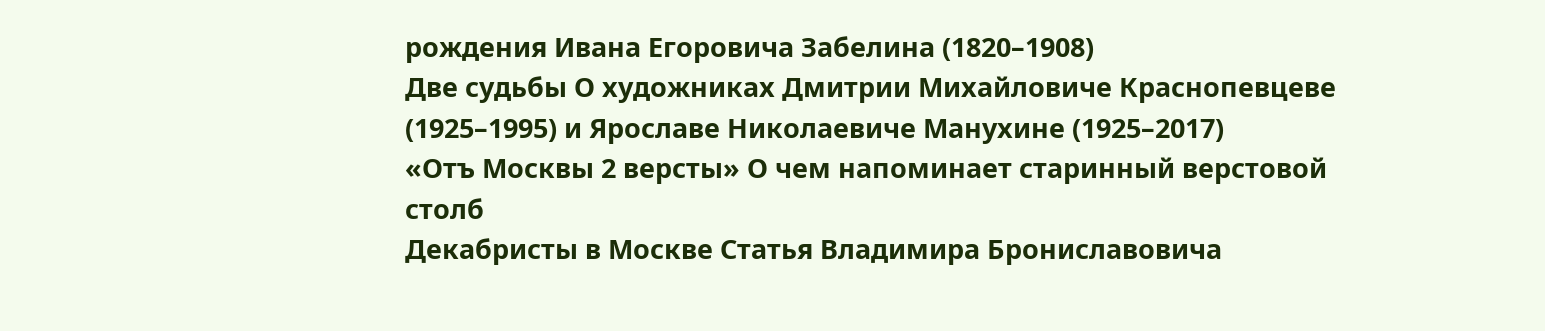рождения Ивана Егоровича Забелина (1820–1908)
Две судьбы О художниках Дмитрии Михайловиче Краснопевцеве (1925–1995) и Ярославе Николаевиче Манухине (1925–2017)
«Отъ Москвы 2 версты» О чем напоминает старинный верстовой столб
Декабристы в Москве Статья Владимира Брониславовича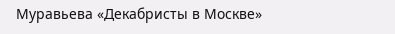Муравьева «Декабристы в Москве»